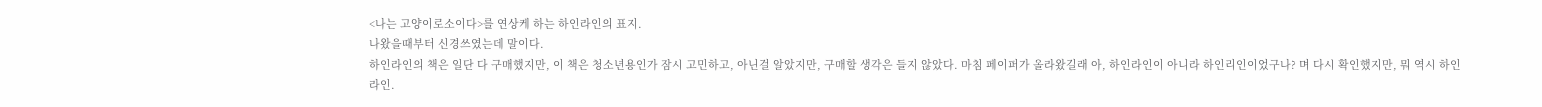<나는 고양이로소이다>를 연상케 하는 하인라인의 표지.
나왔을때부터 신경쓰였는데 말이다.
하인라인의 책은 일단 다 구매했지만, 이 책은 청소년용인가 잠시 고민하고, 아닌걸 알았지만, 구매할 생각은 들지 않았다. 마침 페이퍼가 올라왔길래 아, 하인라인이 아니라 하인리인이었구나? 며 다시 확인했지만, 뭐 역시 하인라인.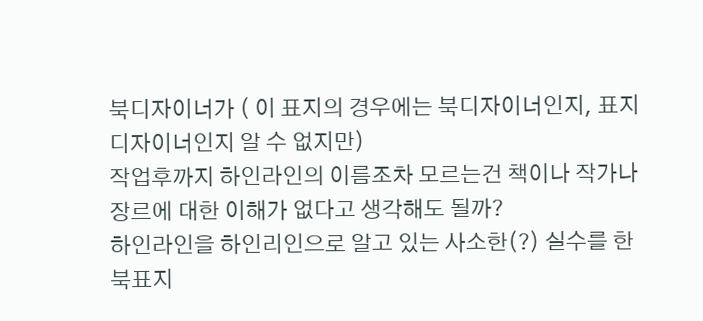북디자이너가 ( 이 표지의 경우에는 북디자이너인지, 표지 디자이너인지 알 수 없지만)
작업후까지 하인라인의 이름조차 모르는건 책이나 작가나 장르에 대한 이해가 없다고 생각해도 될까?
하인라인을 하인리인으로 알고 있는 사소한(?) 실수를 한 북표지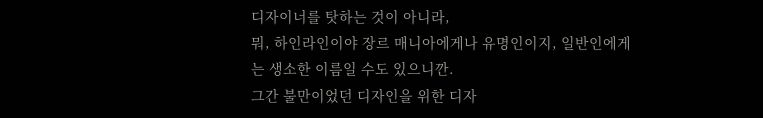디자이너를 탓하는 것이 아니라,
뭐, 하인라인이야 장르 매니아에게나 유명인이지, 일반인에게는 생소한 이름일 수도 있으니깐.
그간 불만이었던 디자인을 위한 디자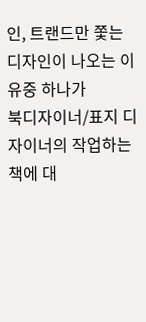인, 트랜드만 쫓는 디자인이 나오는 이유중 하나가
북디자이너/표지 디자이너의 작업하는 책에 대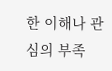한 이해나 관심의 부족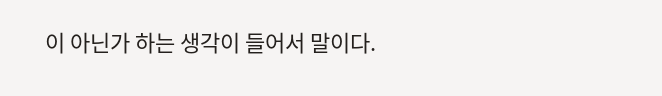이 아닌가 하는 생각이 들어서 말이다.